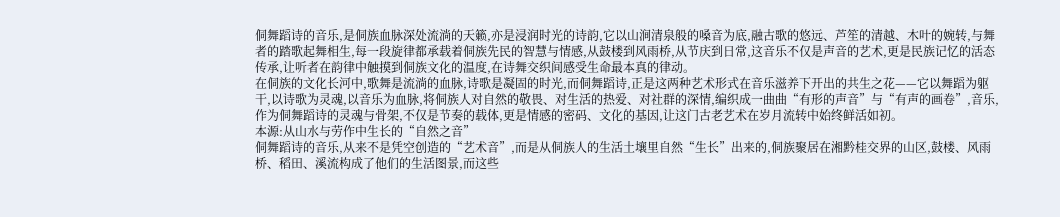侗舞蹈诗的音乐,是侗族血脉深处流淌的天籁,亦是浸润时光的诗韵,它以山涧清泉般的嗓音为底,融古歌的悠远、芦笙的清越、木叶的婉转,与舞者的踏歌起舞相生,每一段旋律都承载着侗族先民的智慧与情感,从鼓楼到风雨桥,从节庆到日常,这音乐不仅是声音的艺术,更是民族记忆的活态传承,让听者在韵律中触摸到侗族文化的温度,在诗舞交织间感受生命最本真的律动。
在侗族的文化长河中,歌舞是流淌的血脉,诗歌是凝固的时光,而侗舞蹈诗,正是这两种艺术形式在音乐滋养下开出的共生之花——它以舞蹈为躯干,以诗歌为灵魂,以音乐为血脉,将侗族人对自然的敬畏、对生活的热爱、对社群的深情,编织成一曲曲“有形的声音”与“有声的画卷”,音乐,作为侗舞蹈诗的灵魂与骨架,不仅是节奏的载体,更是情感的密码、文化的基因,让这门古老艺术在岁月流转中始终鲜活如初。
本源:从山水与劳作中生长的“自然之音”
侗舞蹈诗的音乐,从来不是凭空创造的“艺术音”,而是从侗族人的生活土壤里自然“生长”出来的,侗族聚居在湘黔桂交界的山区,鼓楼、风雨桥、稻田、溪流构成了他们的生活图景,而这些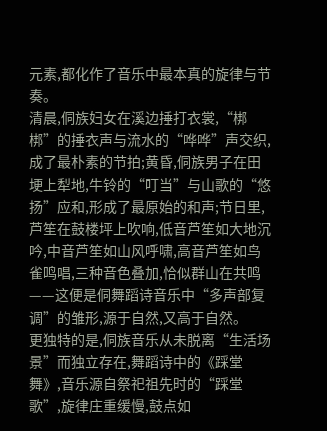元素,都化作了音乐中最本真的旋律与节奏。
清晨,侗族妇女在溪边捶打衣裳,“梆梆”的捶衣声与流水的“哗哗”声交织,成了最朴素的节拍;黄昏,侗族男子在田埂上犁地,牛铃的“叮当”与山歌的“悠扬”应和,形成了最原始的和声;节日里,芦笙在鼓楼坪上吹响,低音芦笙如大地沉吟,中音芦笙如山风呼啸,高音芦笙如鸟雀鸣唱,三种音色叠加,恰似群山在共鸣——这便是侗舞蹈诗音乐中“多声部复调”的雏形,源于自然,又高于自然。
更独特的是,侗族音乐从未脱离“生活场景”而独立存在,舞蹈诗中的《踩堂舞》,音乐源自祭祀祖先时的“踩堂歌”,旋律庄重缓慢,鼓点如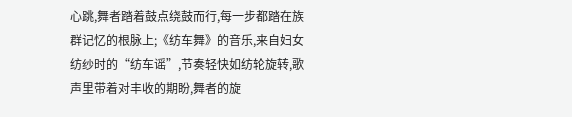心跳,舞者踏着鼓点绕鼓而行,每一步都踏在族群记忆的根脉上;《纺车舞》的音乐,来自妇女纺纱时的“纺车谣”,节奏轻快如纺轮旋转,歌声里带着对丰收的期盼,舞者的旋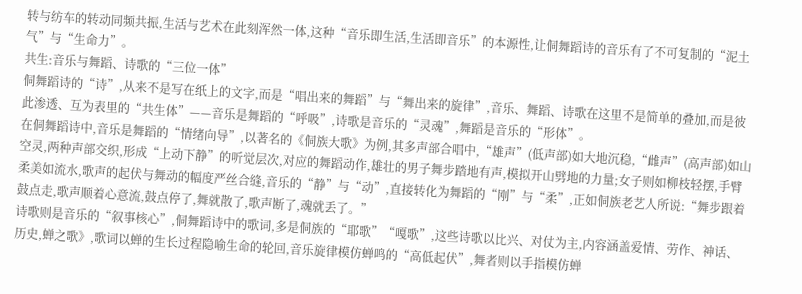转与纺车的转动同频共振,生活与艺术在此刻浑然一体,这种“音乐即生活,生活即音乐”的本源性,让侗舞蹈诗的音乐有了不可复制的“泥土气”与“生命力”。
共生:音乐与舞蹈、诗歌的“三位一体”
侗舞蹈诗的“诗”,从来不是写在纸上的文字,而是“唱出来的舞蹈”与“舞出来的旋律”,音乐、舞蹈、诗歌在这里不是简单的叠加,而是彼此渗透、互为表里的“共生体”——音乐是舞蹈的“呼吸”,诗歌是音乐的“灵魂”,舞蹈是音乐的“形体”。
在侗舞蹈诗中,音乐是舞蹈的“情绪向导”,以著名的《侗族大歌》为例,其多声部合唱中,“雄声”(低声部)如大地沉稳,“雌声”(高声部)如山空灵,两种声部交织,形成“上动下静”的听觉层次,对应的舞蹈动作,雄壮的男子舞步踏地有声,模拟开山劈地的力量;女子则如柳枝轻摆,手臂柔美如流水,歌声的起伏与舞动的幅度严丝合缝,音乐的“静”与“动”,直接转化为舞蹈的“刚”与“柔”,正如侗族老艺人所说:“舞步跟着鼓点走,歌声顺着心意流,鼓点停了,舞就散了,歌声断了,魂就丢了。”
诗歌则是音乐的“叙事核心”,侗舞蹈诗中的歌词,多是侗族的“耶歌”“嘎歌”,这些诗歌以比兴、对仗为主,内容涵盖爱情、劳作、神话、历史,蝉之歌》,歌词以蝉的生长过程隐喻生命的轮回,音乐旋律模仿蝉鸣的“高低起伏”,舞者则以手指模仿蝉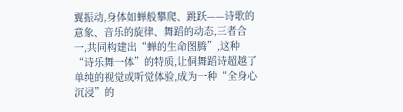翼振动,身体如蝉般攀爬、跳跃——诗歌的意象、音乐的旋律、舞蹈的动态,三者合一,共同构建出“蝉的生命图腾”,这种“诗乐舞一体”的特质,让侗舞蹈诗超越了单纯的视觉或听觉体验,成为一种“全身心沉浸”的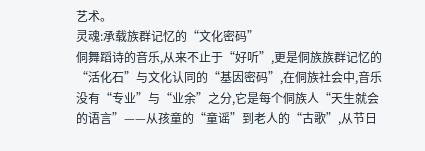艺术。
灵魂:承载族群记忆的“文化密码”
侗舞蹈诗的音乐,从来不止于“好听”,更是侗族族群记忆的“活化石”与文化认同的“基因密码”,在侗族社会中,音乐没有“专业”与“业余”之分,它是每个侗族人“天生就会的语言”——从孩童的“童谣”到老人的“古歌”,从节日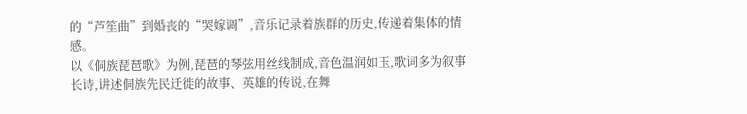的“芦笙曲”到婚丧的“哭嫁调”,音乐记录着族群的历史,传递着集体的情感。
以《侗族琵琶歌》为例,琵琶的琴弦用丝线制成,音色温润如玉,歌词多为叙事长诗,讲述侗族先民迁徙的故事、英雄的传说,在舞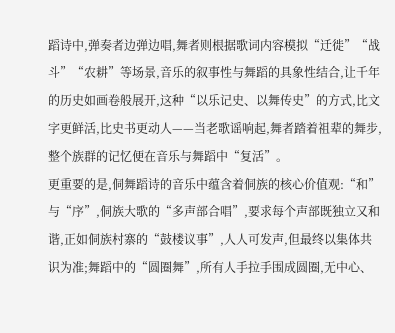蹈诗中,弹奏者边弹边唱,舞者则根据歌词内容模拟“迁徙”“战斗”“农耕”等场景,音乐的叙事性与舞蹈的具象性结合,让千年的历史如画卷般展开,这种“以乐记史、以舞传史”的方式,比文字更鲜活,比史书更动人——当老歌谣响起,舞者踏着祖辈的舞步,整个族群的记忆便在音乐与舞蹈中“复活”。
更重要的是,侗舞蹈诗的音乐中蕴含着侗族的核心价值观:“和”与“序”,侗族大歌的“多声部合唱”,要求每个声部既独立又和谐,正如侗族村寨的“鼓楼议事”,人人可发声,但最终以集体共识为准;舞蹈中的“圆圈舞”,所有人手拉手围成圆圈,无中心、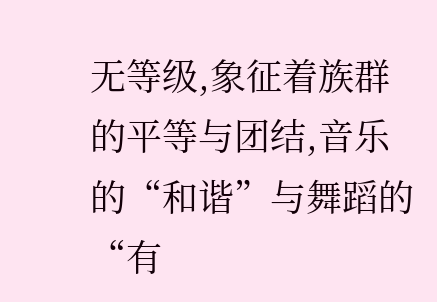无等级,象征着族群的平等与团结,音乐的“和谐”与舞蹈的“有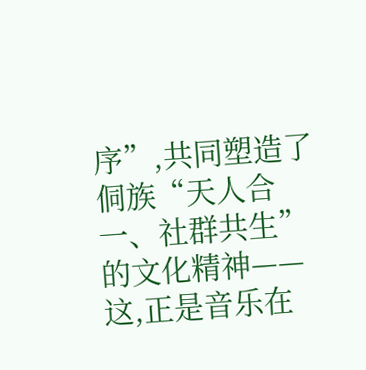序”,共同塑造了侗族“天人合一、社群共生”的文化精神——这,正是音乐在